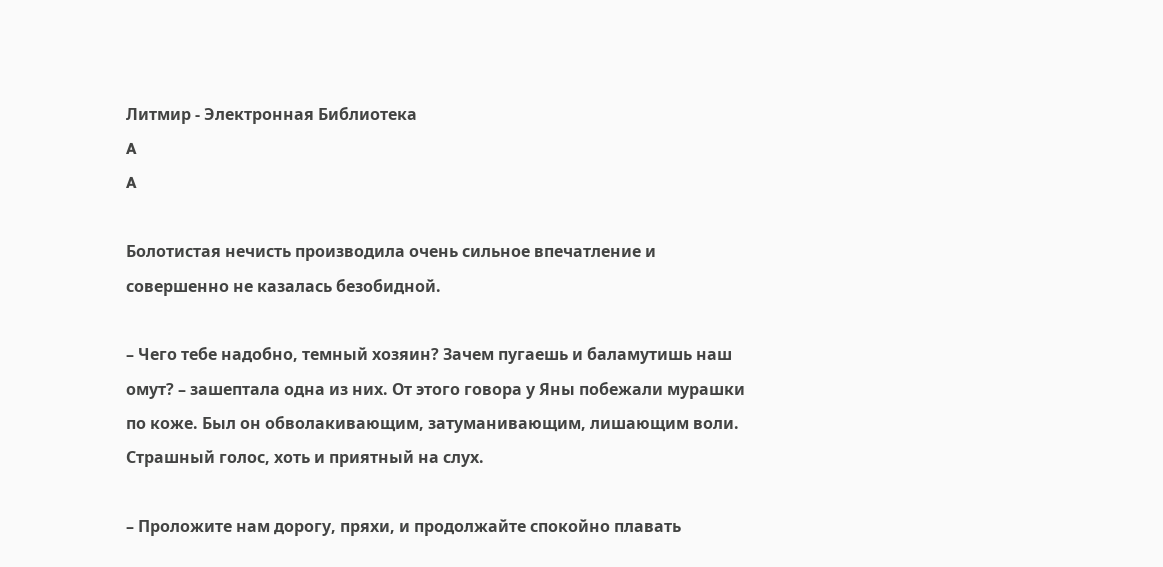Литмир - Электронная Библиотека
A
A

Болотистая нечисть производила очень сильное впечатление и совершенно не казалась безобидной.

– Чего тебе надобно, темный хозяин? Зачем пугаешь и баламутишь наш омут? – зашептала одна из них. От этого говора у Яны побежали мурашки по коже. Был он обволакивающим, затуманивающим, лишающим воли. Страшный голос, хоть и приятный на слух.

– Проложите нам дорогу, пряхи, и продолжайте спокойно плавать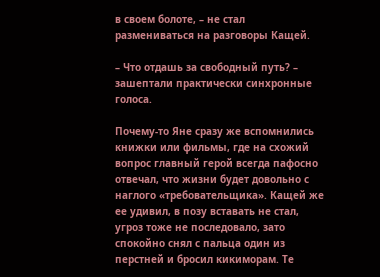в своем болоте, – не стал размениваться на разговоры Кащей.

– Что отдашь за свободный путь? – зашептали практически синхронные голоса.

Почему-то Яне сразу же вспомнились книжки или фильмы, где на схожий вопрос главный герой всегда пафосно отвечал, что жизни будет довольно с наглого «требовательщика». Кащей же ее удивил, в позу вставать не стал, угроз тоже не последовало, зато спокойно снял с пальца один из перстней и бросил кикиморам. Те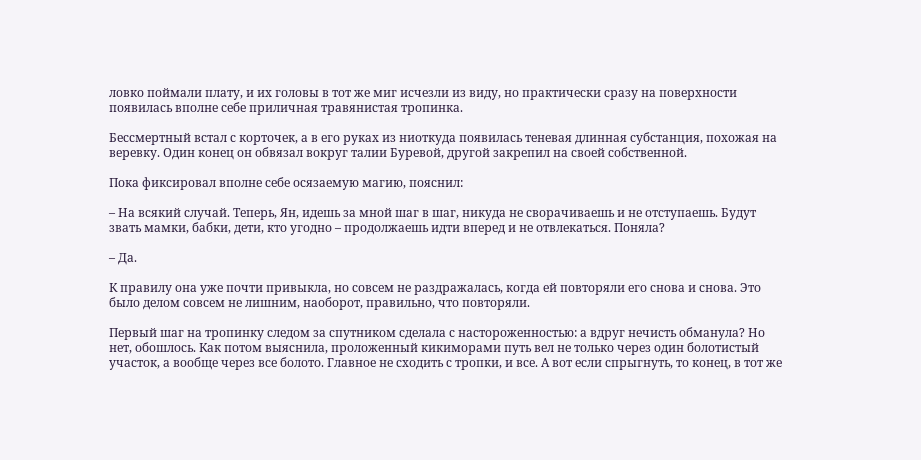ловко поймали плату, и их головы в тот же миг исчезли из виду, но практически сразу на поверхности появилась вполне себе приличная травянистая тропинка.

Бессмертный встал с корточек, а в его руках из ниоткуда появилась теневая длинная субстанция, похожая на веревку. Один конец он обвязал вокруг талии Буревой, другой закрепил на своей собственной.

Пока фиксировал вполне себе осязаемую магию, пояснил:

– На всякий случай. Теперь, Ян, идешь за мной шаг в шаг, никуда не сворачиваешь и не отступаешь. Будут звать мамки, бабки, дети, кто угодно – продолжаешь идти вперед и не отвлекаться. Поняла?

– Да.

К правилу она уже почти привыкла, но совсем не раздражалась, когда ей повторяли его снова и снова. Это было делом совсем не лишним, наоборот, правильно, что повторяли.

Первый шаг на тропинку следом за спутником сделала с настороженностью: а вдруг нечисть обманула? Но нет, обошлось. Как потом выяснила, проложенный кикиморами путь вел не только через один болотистый участок, а вообще через все болото. Главное не сходить с тропки, и все. А вот если спрыгнуть, то конец, в тот же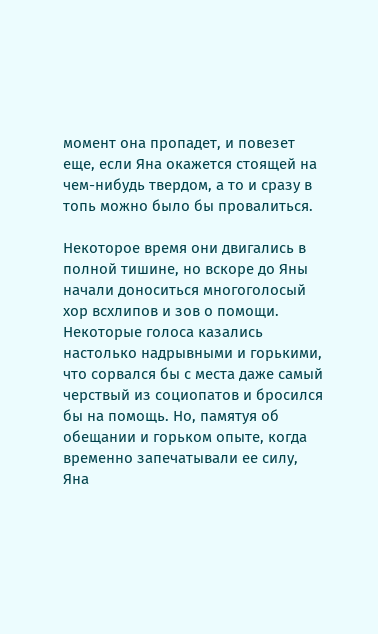момент она пропадет, и повезет еще, если Яна окажется стоящей на чем-нибудь твердом, а то и сразу в топь можно было бы провалиться.

Некоторое время они двигались в полной тишине, но вскоре до Яны начали доноситься многоголосый хор всхлипов и зов о помощи. Некоторые голоса казались настолько надрывными и горькими, что сорвался бы с места даже самый черствый из социопатов и бросился бы на помощь. Но, памятуя об обещании и горьком опыте, когда временно запечатывали ее силу, Яна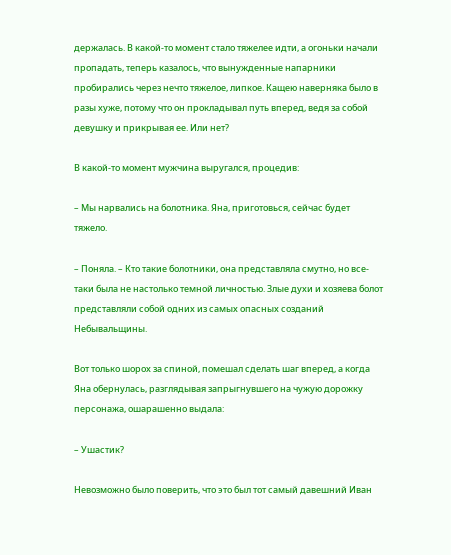держалась. В какой-то момент стало тяжелее идти, а огоньки начали пропадать, теперь казалось, что вынужденные напарники пробирались через нечто тяжелое, липкое. Кащею наверняка было в разы хуже, потому что он прокладывал путь вперед, ведя за собой девушку и прикрывая ее. Или нет?

В какой-то момент мужчина выругался, процедив:

– Мы нарвались на болотника. Яна, приготовься, сейчас будет тяжело.

– Поняла. – Кто такие болотники, она представляла смутно, но все-таки была не настолько темной личностью. Злые духи и хозяева болот представляли собой одних из самых опасных созданий Небывальщины.

Вот только шорох за спиной, помешал сделать шаг вперед, а когда Яна обернулась, разглядывая запрыгнувшего на чужую дорожку персонажа, ошарашенно выдала:

– Ушастик?

Невозможно было поверить, что это был тот самый давешний Иван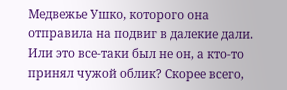Медвежье Ушко, которого она отправила на подвиг в далекие дали. Или это все-таки был не он, а кто-то принял чужой облик? Скорее всего,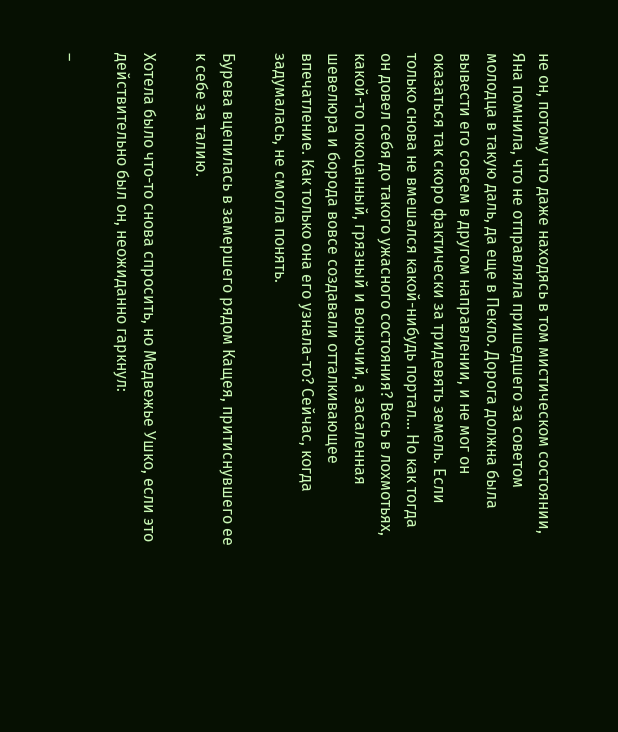не он, потому что даже находясь в том мистическом состоянии, Яна помнила, что не отправляла пришедшего за советом молодца в такую даль, да еще в Пекло. Дорога должна была вывести его совсем в другом направлении, и не мог он оказаться так скоро фактически за тридевять земель. Если только снова не вмешался какой-нибудь портал… Но как тогда он довел себя до такого ужасного состояния? Весь в лохмотьях, какой-то покоцанный, грязный и вонючий, а засаленная шевелюра и борода вовсе создавали отталкивающее впечатление. Как только она его узнала-то? Сейчас, когда задумалась, не смогла понять.

Бурева вцепилась в замершего рядом Кащея, притиснувшего ее к себе за талию.

Хотела было что-то снова спросить, но Медвежье Ушко, если это действительно был он, неожиданно гаркнул:

–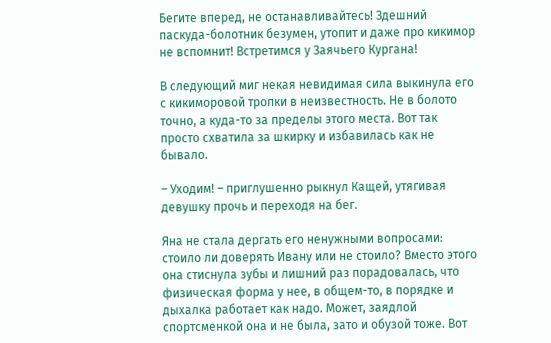Бегите вперед, не останавливайтесь! Здешний паскуда-болотник безумен, утопит и даже про кикимор не вспомнит! Встретимся у Заячьего Кургана!

В следующий миг некая невидимая сила выкинула его с кикиморовой тропки в неизвестность. Не в болото точно, а куда-то за пределы этого места. Вот так просто схватила за шкирку и избавилась как не бывало.

– Уходим! – приглушенно рыкнул Кащей, утягивая девушку прочь и переходя на бег.

Яна не стала дергать его ненужными вопросами: стоило ли доверять Ивану или не стоило? Вместо этого она стиснула зубы и лишний раз порадовалась, что физическая форма у нее, в общем-то, в порядке и дыхалка работает как надо. Может, заядлой спортсменкой она и не была, зато и обузой тоже. Вот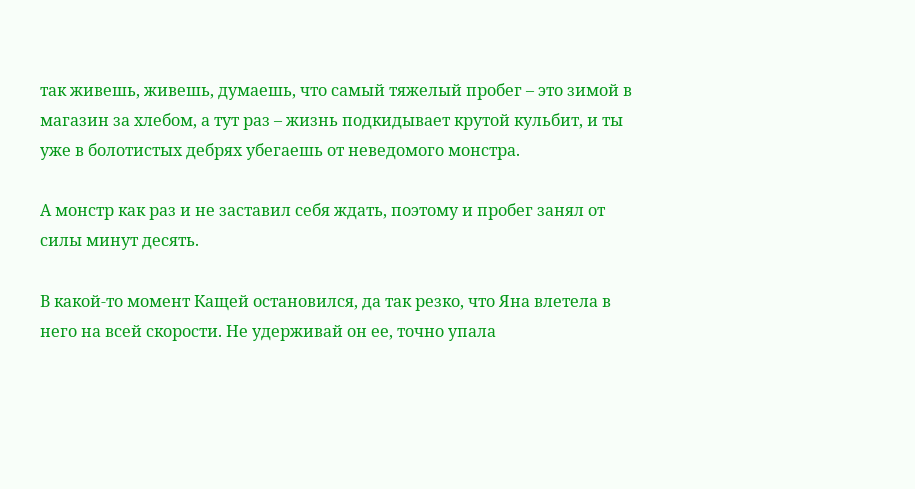так живешь, живешь, думаешь, что самый тяжелый пробег – это зимой в магазин за хлебом, а тут раз – жизнь подкидывает крутой кульбит, и ты уже в болотистых дебрях убегаешь от неведомого монстра.

А монстр как раз и не заставил себя ждать, поэтому и пробег занял от силы минут десять.

В какой-то момент Кащей остановился, да так резко, что Яна влетела в него на всей скорости. Не удерживай он ее, точно упала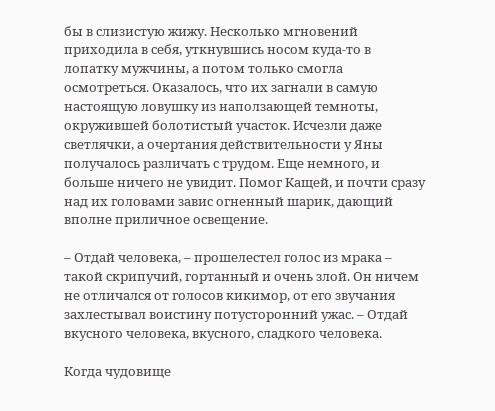бы в слизистую жижу. Несколько мгновений приходила в себя, уткнувшись носом куда-то в лопатку мужчины, а потом только смогла осмотреться. Оказалось, что их загнали в самую настоящую ловушку из наползающей темноты, окружившей болотистый участок. Исчезли даже светлячки, а очертания действительности у Яны получалось различать с трудом. Еще немного, и больше ничего не увидит. Помог Кащей, и почти сразу над их головами завис огненный шарик, дающий вполне приличное освещение.

– Отдай человека, – прошелестел голос из мрака – такой скрипучий, гортанный и очень злой. Он ничем не отличался от голосов кикимор, от его звучания захлестывал воистину потусторонний ужас. – Отдай вкусного человека, вкусного, сладкого человека.

Когда чудовище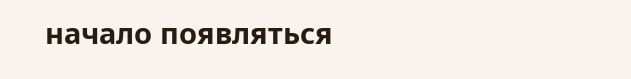начало появляться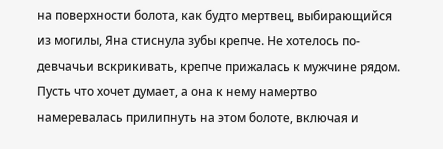на поверхности болота, как будто мертвец, выбирающийся из могилы, Яна стиснула зубы крепче. Не хотелось по-девчачьи вскрикивать, крепче прижалась к мужчине рядом. Пусть что хочет думает, а она к нему намертво намеревалась прилипнуть на этом болоте, включая и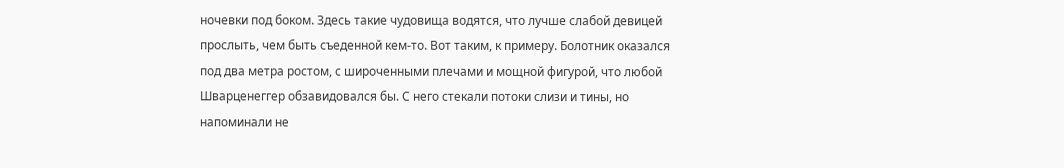ночевки под боком. Здесь такие чудовища водятся, что лучше слабой девицей прослыть, чем быть съеденной кем-то. Вот таким, к примеру. Болотник оказался под два метра ростом, с широченными плечами и мощной фигурой, что любой Шварценеггер обзавидовался бы. С него стекали потоки слизи и тины, но напоминали не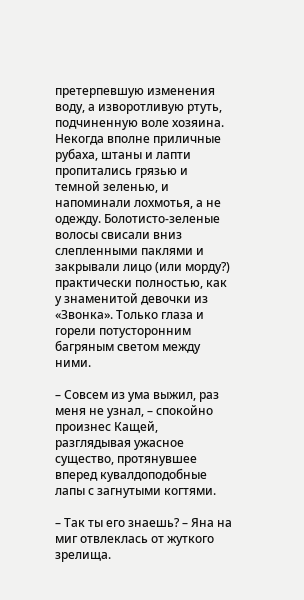претерпевшую изменения воду, а изворотливую ртуть, подчиненную воле хозяина. Некогда вполне приличные рубаха, штаны и лапти пропитались грязью и темной зеленью, и напоминали лохмотья, а не одежду. Болотисто-зеленые волосы свисали вниз слепленными паклями и закрывали лицо (или морду?) практически полностью, как у знаменитой девочки из «Звонка». Только глаза и горели потусторонним багряным светом между ними.

– Совсем из ума выжил, раз меня не узнал, – спокойно произнес Кащей, разглядывая ужасное существо, протянувшее вперед кувалдоподобные лапы с загнутыми когтями.

– Так ты его знаешь? – Яна на миг отвлеклась от жуткого зрелища.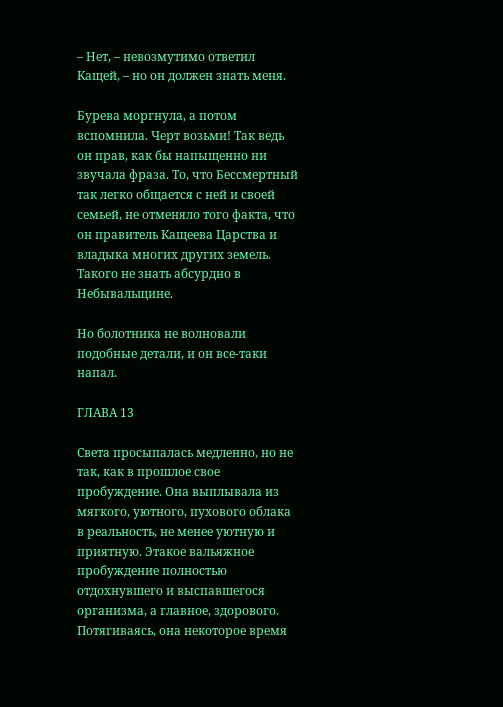– Нет, – невозмутимо ответил Кащей, – но он должен знать меня.

Бурева моргнула, а потом вспомнила. Черт возьми! Так ведь он прав, как бы напыщенно ни звучала фраза. То, что Бессмертный так легко общается с ней и своей семьей, не отменяло того факта, что он правитель Кащеева Царства и владыка многих других земель. Такого не знать абсурдно в Небывальщине.

Но болотника не волновали подобные детали, и он все-таки напал.

ГЛАВА 13

Света просыпалась медленно, но не так, как в прошлое свое пробуждение. Она выплывала из мягкого, уютного, пухового облака в реальность, не менее уютную и приятную. Этакое вальяжное пробуждение полностью отдохнувшего и выспавшегося организма, а главное, здорового. Потягиваясь, она некоторое время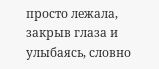просто лежала, закрыв глаза и улыбаясь, словно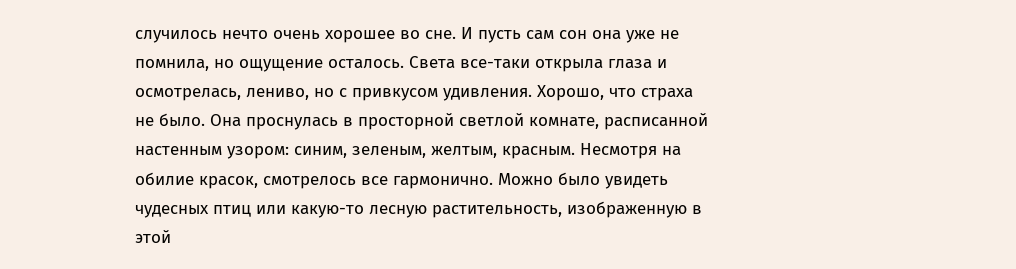случилось нечто очень хорошее во сне. И пусть сам сон она уже не помнила, но ощущение осталось. Света все-таки открыла глаза и осмотрелась, лениво, но с привкусом удивления. Хорошо, что страха не было. Она проснулась в просторной светлой комнате, расписанной настенным узором: синим, зеленым, желтым, красным. Несмотря на обилие красок, смотрелось все гармонично. Можно было увидеть чудесных птиц или какую-то лесную растительность, изображенную в этой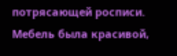потрясающей росписи. Мебель была красивой,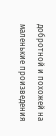добротной и похожей на маленькие произведения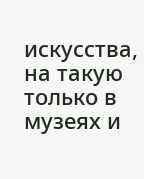искусства, на такую только в музеях и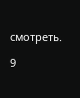смотреть.

9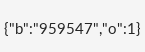{"b":"959547","o":1}